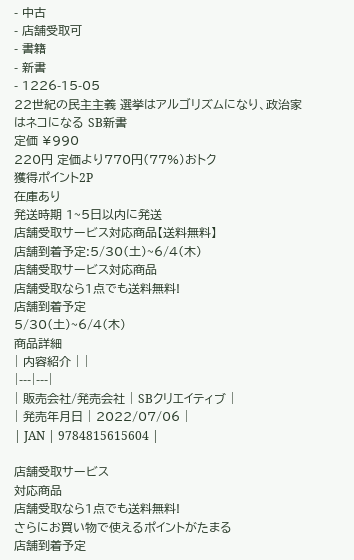- 中古
- 店舗受取可
- 書籍
- 新書
- 1226-15-05
22世紀の民主主義 選挙はアルゴリズムになり、政治家はネコになる SB新書
定価 ¥990
220円 定価より770円(77%)おトク
獲得ポイント2P
在庫あり
発送時期 1~5日以内に発送
店舗受取サービス対応商品【送料無料】
店舗到着予定:5/30(土)~6/4(木)
店舗受取サービス対応商品
店舗受取なら1点でも送料無料!
店舗到着予定
5/30(土)~6/4(木)
商品詳細
| 内容紹介 | |
|---|---|
| 販売会社/発売会社 | SBクリエイティブ |
| 発売年月日 | 2022/07/06 |
| JAN | 9784815615604 |

店舗受取サービス
対応商品
店舗受取なら1点でも送料無料!
さらにお買い物で使えるポイントがたまる
店舗到着予定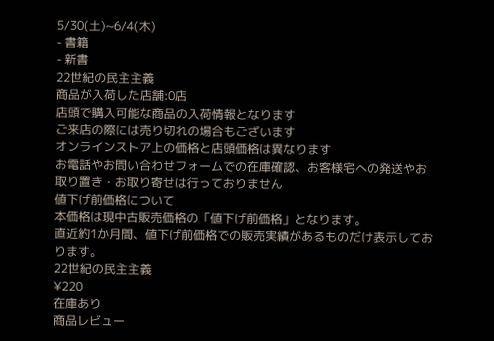5/30(土)~6/4(木)
- 書籍
- 新書
22世紀の民主主義
商品が入荷した店舗:0店
店頭で購入可能な商品の入荷情報となります
ご来店の際には売り切れの場合もございます
オンラインストア上の価格と店頭価格は異なります
お電話やお問い合わせフォームでの在庫確認、お客様宅への発送やお取り置き・お取り寄せは行っておりません
値下げ前価格について
本価格は現中古販売価格の「値下げ前価格」となります。
直近約1か月間、値下げ前価格での販売実績があるものだけ表示しております。
22世紀の民主主義
¥220
在庫あり
商品レビュー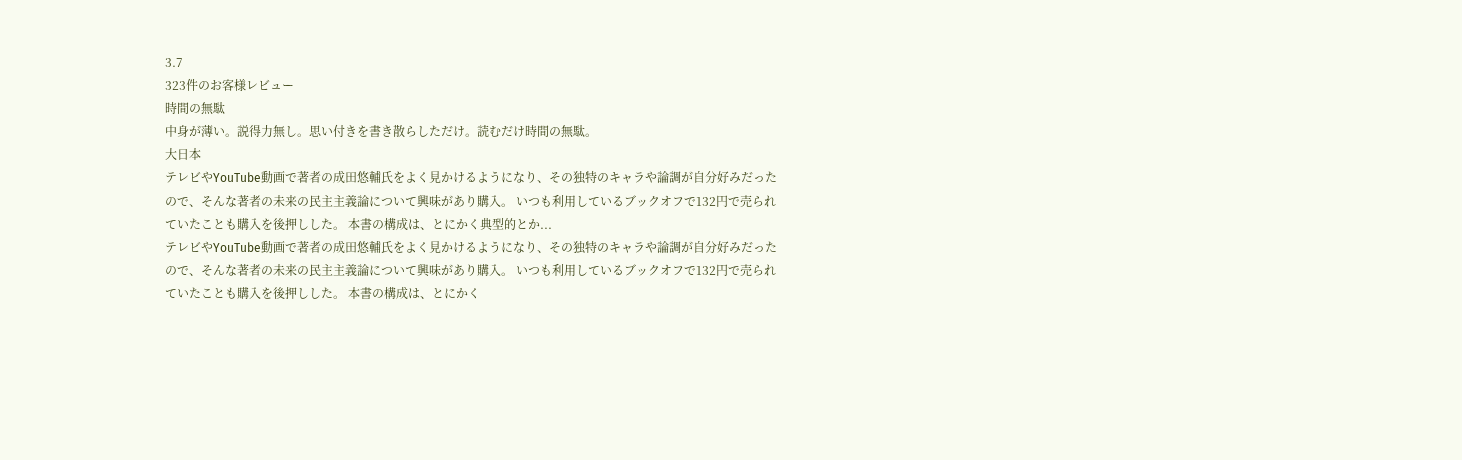3.7
323件のお客様レビュー
時間の無駄
中身が薄い。説得力無し。思い付きを書き散らしただけ。読むだけ時間の無駄。
大日本
テレビやYouTube動画で著者の成田悠輔氏をよく見かけるようになり、その独特のキャラや論調が自分好みだったので、そんな著者の未来の民主主義論について興味があり購入。 いつも利用しているブックオフで132円で売られていたことも購入を後押しした。 本書の構成は、とにかく典型的とか...
テレビやYouTube動画で著者の成田悠輔氏をよく見かけるようになり、その独特のキャラや論調が自分好みだったので、そんな著者の未来の民主主義論について興味があり購入。 いつも利用しているブックオフで132円で売られていたことも購入を後押しした。 本書の構成は、とにかく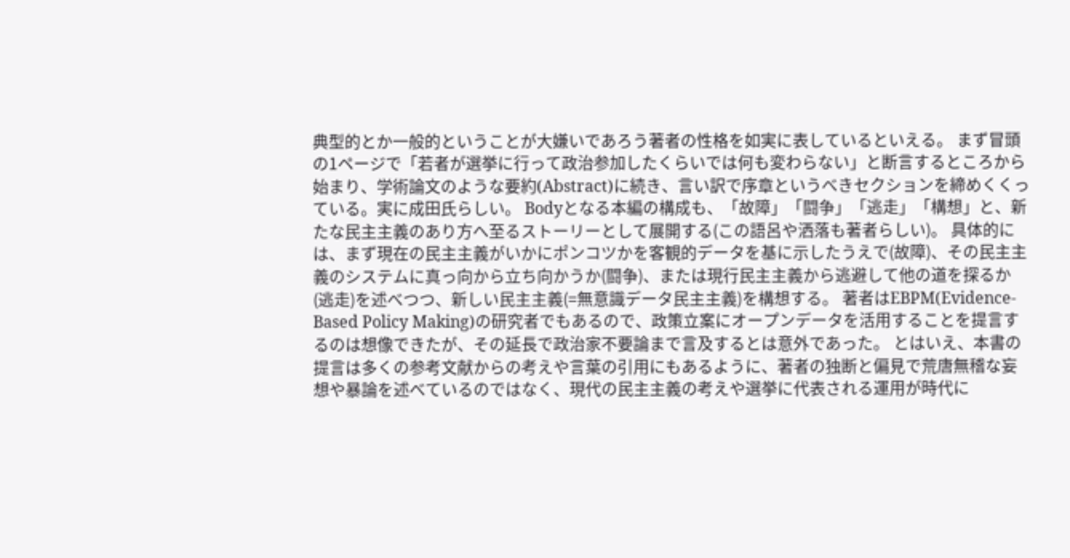典型的とか一般的ということが大嫌いであろう著者の性格を如実に表しているといえる。 まず冒頭の1ページで「若者が選挙に行って政治参加したくらいでは何も変わらない」と断言するところから始まり、学術論文のような要約(Abstract)に続き、言い訳で序章というべきセクションを締めくくっている。実に成田氏らしい。 Bodyとなる本編の構成も、「故障」「闘争」「逃走」「構想」と、新たな民主主義のあり方へ至るストーリーとして展開する(この語呂や洒落も著者らしい)。 具体的には、まず現在の民主主義がいかにポンコツかを客観的データを基に示したうえで(故障)、その民主主義のシステムに真っ向から立ち向かうか(闘争)、または現行民主主義から逃避して他の道を探るか(逃走)を述べつつ、新しい民主主義(=無意識データ民主主義)を構想する。 著者はEBPM(Evidence-Based Policy Making)の研究者でもあるので、政策立案にオープンデータを活用することを提言するのは想像できたが、その延長で政治家不要論まで言及するとは意外であった。 とはいえ、本書の提言は多くの参考文献からの考えや言葉の引用にもあるように、著者の独断と偏見で荒唐無稽な妄想や暴論を述べているのではなく、現代の民主主義の考えや選挙に代表される運用が時代に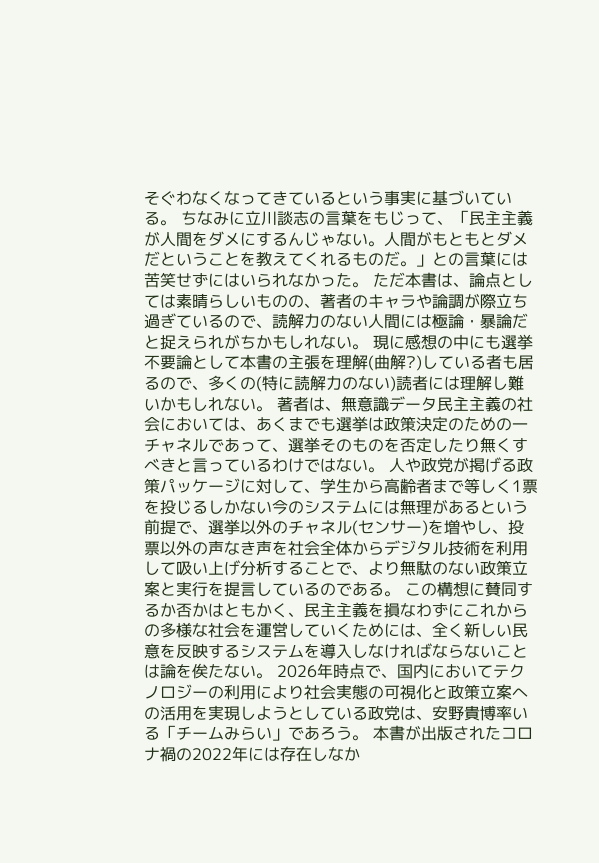そぐわなくなってきているという事実に基づいている。 ちなみに立川談志の言葉をもじって、「民主主義が人間をダメにするんじゃない。人間がもともとダメだということを教えてくれるものだ。」との言葉には苦笑せずにはいられなかった。 ただ本書は、論点としては素晴らしいものの、著者のキャラや論調が際立ち過ぎているので、読解力のない人間には極論・暴論だと捉えられがちかもしれない。 現に感想の中にも選挙不要論として本書の主張を理解(曲解?)している者も居るので、多くの(特に読解力のない)読者には理解し難いかもしれない。 著者は、無意識データ民主主義の社会においては、あくまでも選挙は政策決定のための一チャネルであって、選挙そのものを否定したり無くすべきと言っているわけではない。 人や政党が掲げる政策パッケージに対して、学生から高齢者まで等しく1票を投じるしかない今のシステムには無理があるという前提で、選挙以外のチャネル(センサー)を増やし、投票以外の声なき声を社会全体からデジタル技術を利用して吸い上げ分析することで、より無駄のない政策立案と実行を提言しているのである。 この構想に賛同するか否かはともかく、民主主義を損なわずにこれからの多様な社会を運営していくためには、全く新しい民意を反映するシステムを導入しなければならないことは論を俟たない。 2026年時点で、国内においてテクノロジーの利用により社会実態の可視化と政策立案への活用を実現しようとしている政党は、安野貴博率いる「チームみらい」であろう。 本書が出版されたコロナ禍の2022年には存在しなか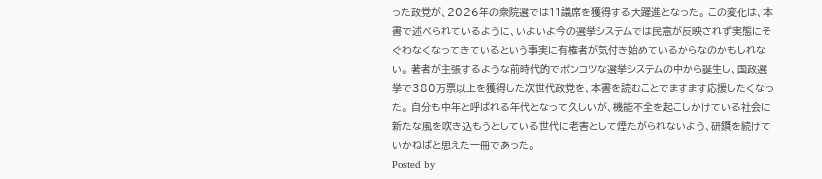った政党が、2026年の衆院選では11議席を獲得する大躍進となった。 この変化は、本書で述べられているように、いよいよ今の選挙システムでは民意が反映されず実態にそぐわなくなってきているという事実に有権者が気付き始めているからなのかもしれない。 著者が主張するような前時代的でポンコツな選挙システムの中から誕生し、国政選挙で380万票以上を獲得した次世代政党を、本書を読むことでますます応援したくなった。 自分も中年と呼ばれる年代となって久しいが、機能不全を起こしかけている社会に新たな風を吹き込もうとしている世代に老害として煙たがられないよう、研鑽を続けていかねばと思えた一冊であった。
Posted by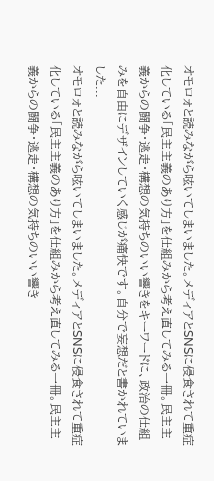オモロォと読みながら呟いてしまいました。メディアとSNSに侵食されて重症化している「民主主義のあり方」を仕組みから考え直してみる一冊。民主主義からの闘争・逃走・構想の気持ちのいい響きをキーワードに、政治の仕組みを自由にデザインしていく感じが痛快です。自分で妄想だと書かれていました...
オモロォと読みながら呟いてしまいました。メディアとSNSに侵食されて重症化している「民主主義のあり方」を仕組みから考え直してみる一冊。民主主義からの闘争・逃走・構想の気持ちのいい響き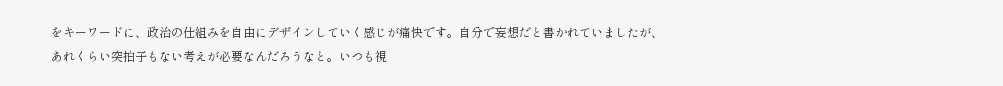をキーワードに、政治の仕組みを自由にデザインしていく感じが痛快です。自分で妄想だと書かれていましたが、あれくらい突拍子もない考えが必要なんだろうなと。いつも視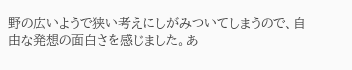野の広いようで狭い考えにしがみついてしまうので、自由な発想の面白さを感じました。あ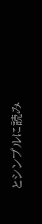とシンプルに読み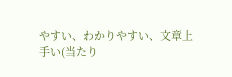やすい、わかりやすい、文章上手い(当たり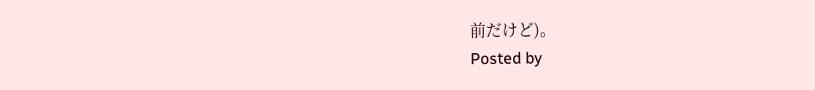前だけど)。
Posted by